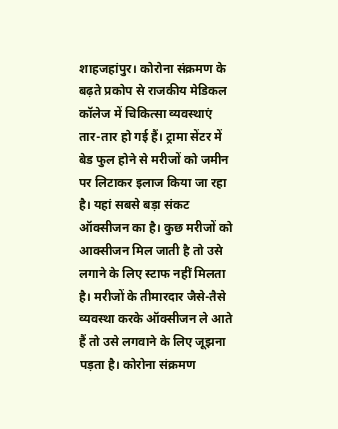शाहजहांपुर। कोरोना संक्रमण के बढ़ते प्रकोप से राजकीय मेडिकल कॉलेज में चिकित्सा व्यवस्थाएं तार-तार हो गई हैं। ट्रामा सेंटर में बेड फुल होने से मरीजों को जमीन पर लिटाकर इलाज किया जा रहा है। यहां सबसे बड़ा संकट ऑक्सीजन का है। कुछ मरीजों को आक्सीजन मिल जाती है तो उसे लगाने के लिए स्टाफ नहीं मिलता है। मरीजों के तीमारदार जैसे-तैसे व्यवस्था करके ऑक्सीजन ले आते हैं तो उसे लगवाने के लिए जूझना पड़ता है। कोरोना संक्रमण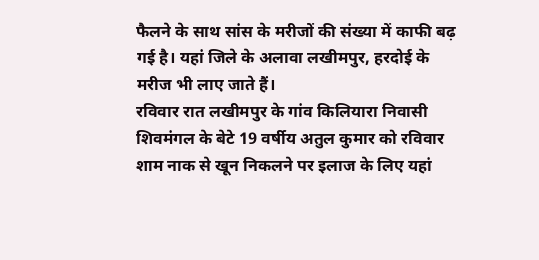फैलने के साथ सांस के मरीजों की संख्या में काफी बढ़ गई है। यहां जिले के अलावा लखीमपुर, हरदोई के मरीज भी लाए जाते हैं।
रविवार रात लखीमपुर के गांव किलियारा निवासी शिवमंगल के बेटे 19 वर्षीय अतुल कुमार को रविवार शाम नाक से खून निकलने पर इलाज के लिए यहां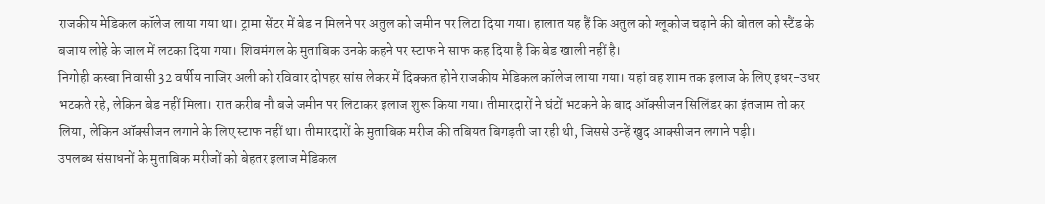राजकीय मेडिकल कॉलेज लाया गया था। ट्रामा सेंटर में बेड न मिलने पर अतुल को जमीन पर लिटा दिया गया। हालात यह हैं कि अतुल को ग्लूकोज चढ़ाने की बोतल को स्टैंड के बजाय लोहे के जाल में लटका दिया गया। शिवमंगल के मुताबिक उनके कहने पर स्टाफ ने साफ कह दिया है कि बेड खाली नहीं है।
निगोही कस्बा निवासी 32 वर्षीय नाजिर अली को रविवार दोपहर सांस लेकर में दिक्कत होने राजकीय मेडिकल कॉलेज लाया गया। यहां वह शाम तक इलाज के लिए इधर-उधर भटकते रहे, लेकिन बेड नहीं मिला। रात करीब नौ बजे जमीन पर लिटाकर इलाज शुरू किया गया। तीमारदारों ने घंटों भटकने के बाद ऑक्सीजन सिलिंडर का इंतजाम तो कर लिया, लेकिन ऑक्सीजन लगाने के लिए स्टाफ नहीं था। तीमारदारों के मुताबिक मरीज की तबियत बिगड़ती जा रही थी, जिससे उन्हें खुद आक्सीजन लगाने पड़ी।
उपलब्ध संसाधनों के मुताबिक मरीजों को बेहतर इलाज मेडिकल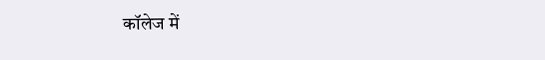कॉलेज में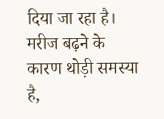दिया जा रहा है। मरीज बढ़ने के कारण थोड़ी समस्या है,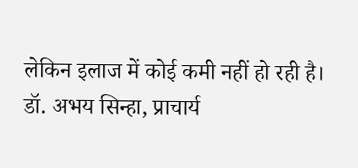लेकिन इलाज में कोई कमी नहीं हो रही है।
डॉ. अभय सिन्हा, प्राचार्य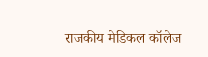राजकीय मेडिकल कॉलेज